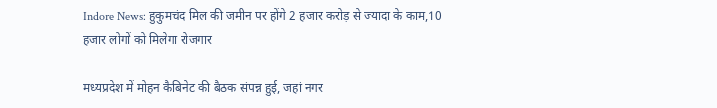Indore News: हुकुमचंद मिल की जमीन पर होंगे 2 हजार करोड़ से ज्यादा के काम,10 हजार लोगों को मिलेगा रोजगार

मध्यप्रदेश में मोहन कैबिनेट की बैठक संपन्न हुई, जहां नगर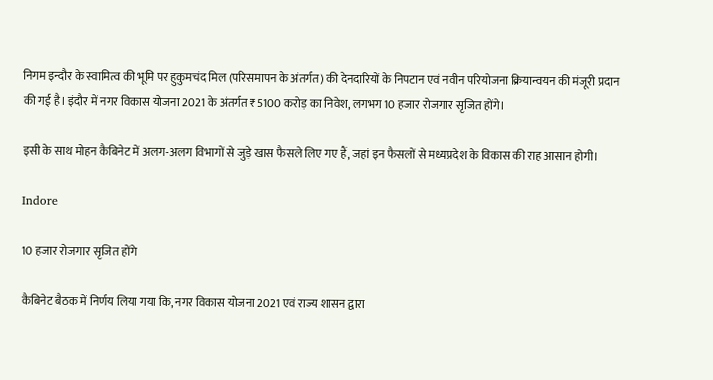निगम इन्दौर के स्वामित्व की भूमि पर हुकुमचंद मिल (परिसमापन के अंतर्गत) की देनदारियों के निपटान एवं नवीन परियोजना क्रियान्वयन की मंजूरी प्रदान की गई है। इंदौर में नगर विकास योजना 2021 के अंतर्गत ₹5100 करोड़ का निवेश, लगभग 10 हजार रोजगार सृजित होंगे।

इसी के साथ मोहन कैबिनेट में अलग-अलग विभागों से जुड़े खास फैसले लिए गए हैं, जहां इन फैसलों से मध्यप्रदेश के विकास की राह आसान होगी।

Indore

10 हजार रोजगार सृजित होंगे

कैबिनेट बैठक में निर्णय लिया गया कि, नगर विकास योजना 2021 एवं राज्य शासन द्वारा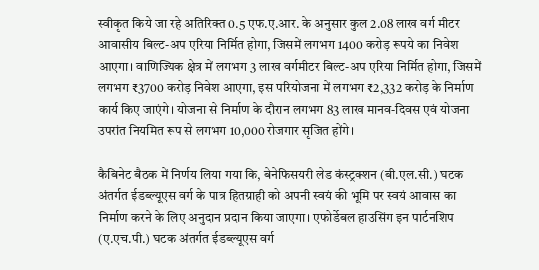स्वीकृत किये जा रहे अतिरिक्त 0.5 एफ.ए.आर. के अनुसार कुल 2.08 लाख वर्ग मीटर आवासीय बिल्ट-अप एरिया निर्मित होगा, जिसमें लगभग 1400 करोड़ रूपये का निवेश आएगा। वाणिज्यिक क्षेत्र में लगभग 3 लाख वर्गमीटर बिल्ट-अप एरिया निर्मित होगा, जिसमें लगभग ₹3700 करोड़ निवेश आएगा, इस परियोजना में लगभग ₹2,332 करोड़ के निर्माण कार्य किए जाएंगे। योजना से निर्माण के दौरान लगभग 83 लाख मानव-दिवस एवं योजना उपरांत नियमित रूप से लगभग 10,000 रोजगार सृजित होंगे।

कैबिनेट बैठक में निर्णय लिया गया कि, बेनेफिसयरी लेड कंस्ट्रक्शन (बी.एल.सी.) घटक अंतर्गत ईडब्ल्यूएस वर्ग के पात्र हितग्राही को अपनी स्वयं की भूमि पर स्वयं आवास का निर्माण करने के लिए अनुदान प्रदान किया जाएगा। एफोर्डेबल हाउसिंग इन पार्टनशिप (ए.एच.पी.) घटक अंतर्गत ईडब्ल्यूएस वर्ग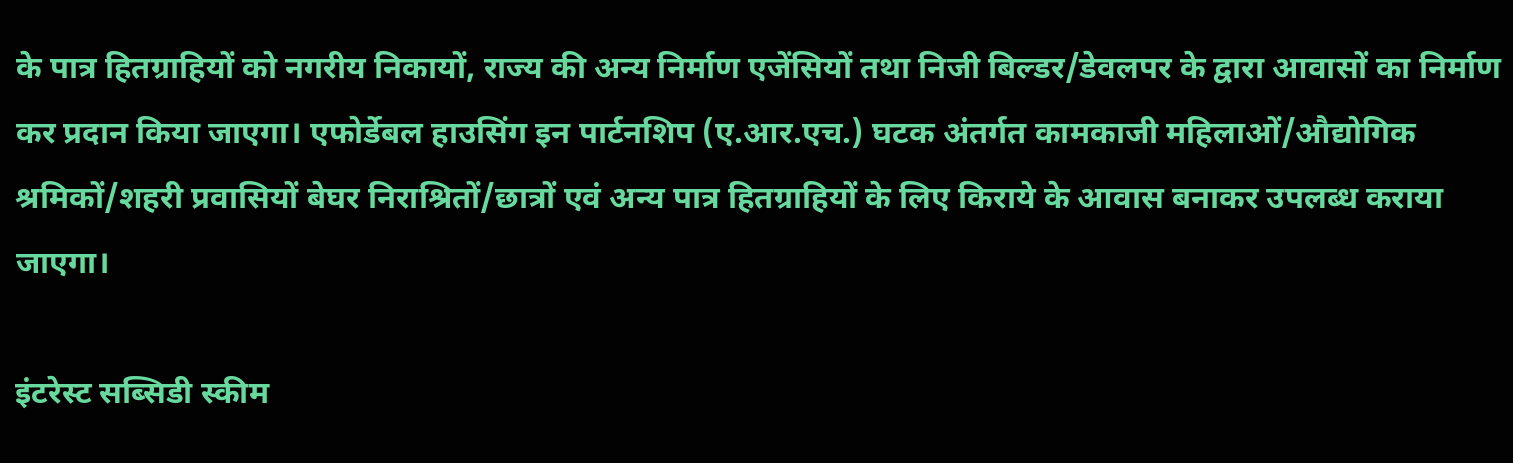के पात्र हितग्राहियों को नगरीय निकायों, राज्य की अन्य निर्माण एजेंसियों तथा निजी बिल्डर/डेवलपर के द्वारा आवासों का निर्माण कर प्रदान किया जाएगा। एफोर्डेबल हाउसिंग इन पार्टनशिप (ए.आर.एच.) घटक अंतर्गत कामकाजी महिलाओं/औद्योगिक श्रमिकों/शहरी प्रवासियों बेघर निराश्रितों/छात्रों एवं अन्य पात्र हितग्राहियों के लिए किराये के आवास बनाकर उपलब्ध कराया जाएगा।

इंटरेस्ट सब्सिडी स्कीम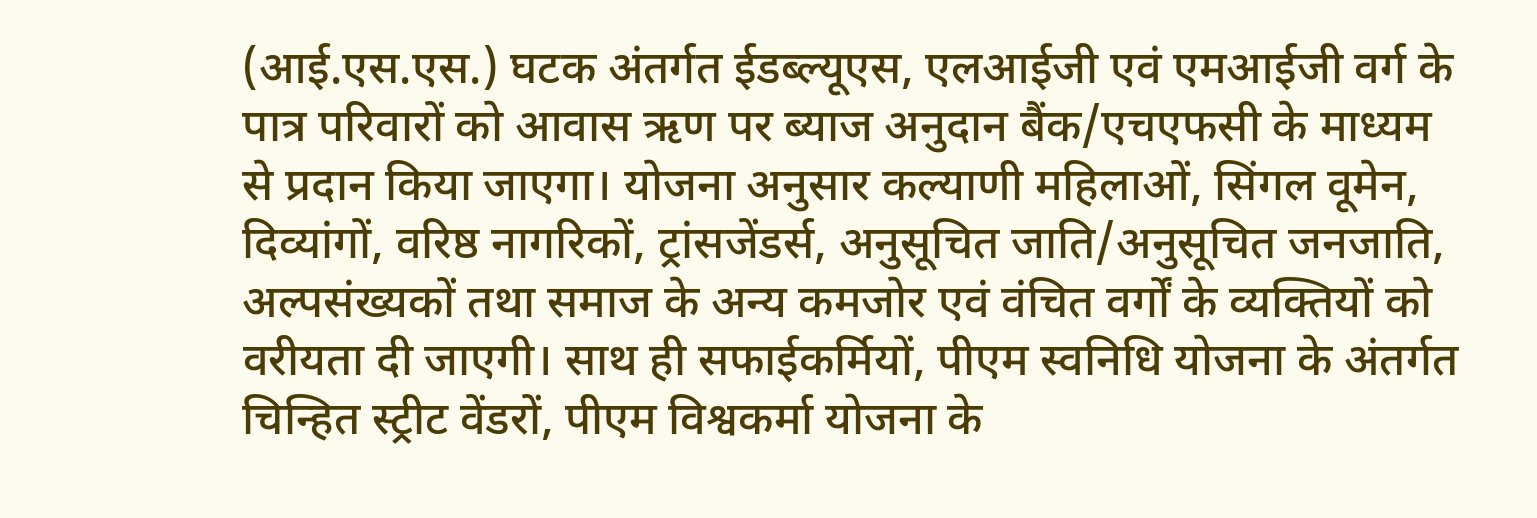(आई.एस.एस.) घटक अंतर्गत ईडब्ल्यूएस, एलआईजी एवं एमआईजी वर्ग के पात्र परिवारों को आवास ऋण पर ब्याज अनुदान बैंक/एचएफसी के माध्यम से प्रदान किया जाएगा। योजना अनुसार कल्याणी महिलाओं, सिंगल वूमेन, दिव्यांगों, वरिष्ठ नागरिकों, ट्रांसजेंडर्स, अनुसूचित जाति/अनुसूचित जनजाति, अल्पसंख्यकों तथा समाज के अन्य कमजोर एवं वंचित वर्गों के व्यक्तियों को वरीयता दी जाएगी। साथ ही सफाईकर्मियों, पीएम स्वनिधि योजना के अंतर्गत चिन्हित स्ट्रीट वेंडरों, पीएम विश्वकर्मा योजना के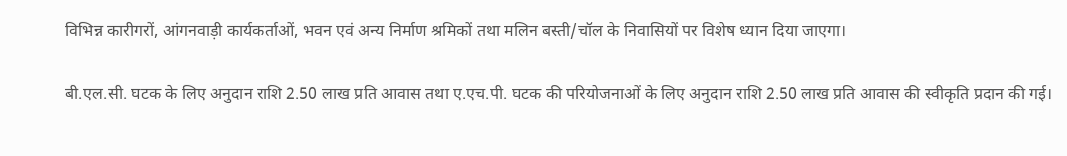विभिन्न कारीगरों, आंगनवाड़ी कार्यकर्ताओं, भवन एवं अन्य निर्माण श्रमिकों तथा मलिन बस्ती/चॉल के निवासियों पर विशेष ध्यान दिया जाएगा।

बी.एल.सी. घटक के लिए अनुदान राशि 2.50 लाख प्रति आवास तथा ए.एच.पी. घटक की परियोजनाओं के लिए अनुदान राशि 2.50 लाख प्रति आवास की स्वीकृति प्रदान की गई।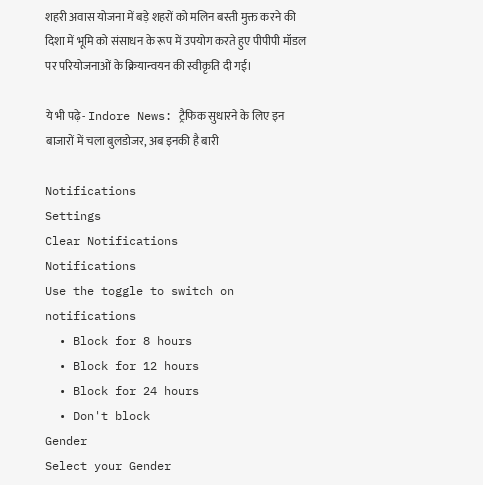शहरी अवास योजना में बड़े शहरों को मलिन बस्ती मुक्त करने की दिशा में भूमि को संसाधन के रूप में उपयोग करते हुए पीपीपी मॉडल पर परियोजनाओं के क्रियान्वयन की स्वीकृति दी गई।

ये भी पढ़े- Indore News: ट्रैफिक सुधारने के लिए इन बाजारों में चला बुलडोजर, अब इनकी है बारी

Notifications
Settings
Clear Notifications
Notifications
Use the toggle to switch on notifications
  • Block for 8 hours
  • Block for 12 hours
  • Block for 24 hours
  • Don't block
Gender
Select your Gender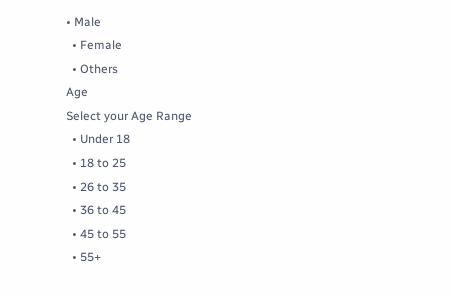• Male
  • Female
  • Others
Age
Select your Age Range
  • Under 18
  • 18 to 25
  • 26 to 35
  • 36 to 45
  • 45 to 55
  • 55+